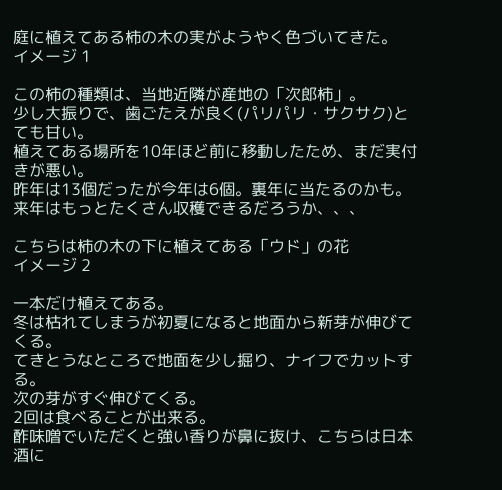庭に植えてある柿の木の実がようやく色づいてきた。
イメージ 1

この柿の種類は、当地近隣が産地の「次郎柿」。
少し大振りで、歯ごたえが良く(パリパリ・サクサク)とても甘い。
植えてある場所を10年ほど前に移動したため、まだ実付きが悪い。
昨年は13個だったが今年は6個。裏年に当たるのかも。
来年はもっとたくさん収穫できるだろうか、、、

こちらは柿の木の下に植えてある「ウド」の花
イメージ 2

一本だけ植えてある。
冬は枯れてしまうが初夏になると地面から新芽が伸びてくる。
てきとうなところで地面を少し掘り、ナイフでカットする。
次の芽がすぐ伸びてくる。
2回は食べることが出来る。
酢味噌でいただくと強い香りが鼻に抜け、こちらは日本酒に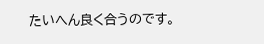たいへん良く合うのです。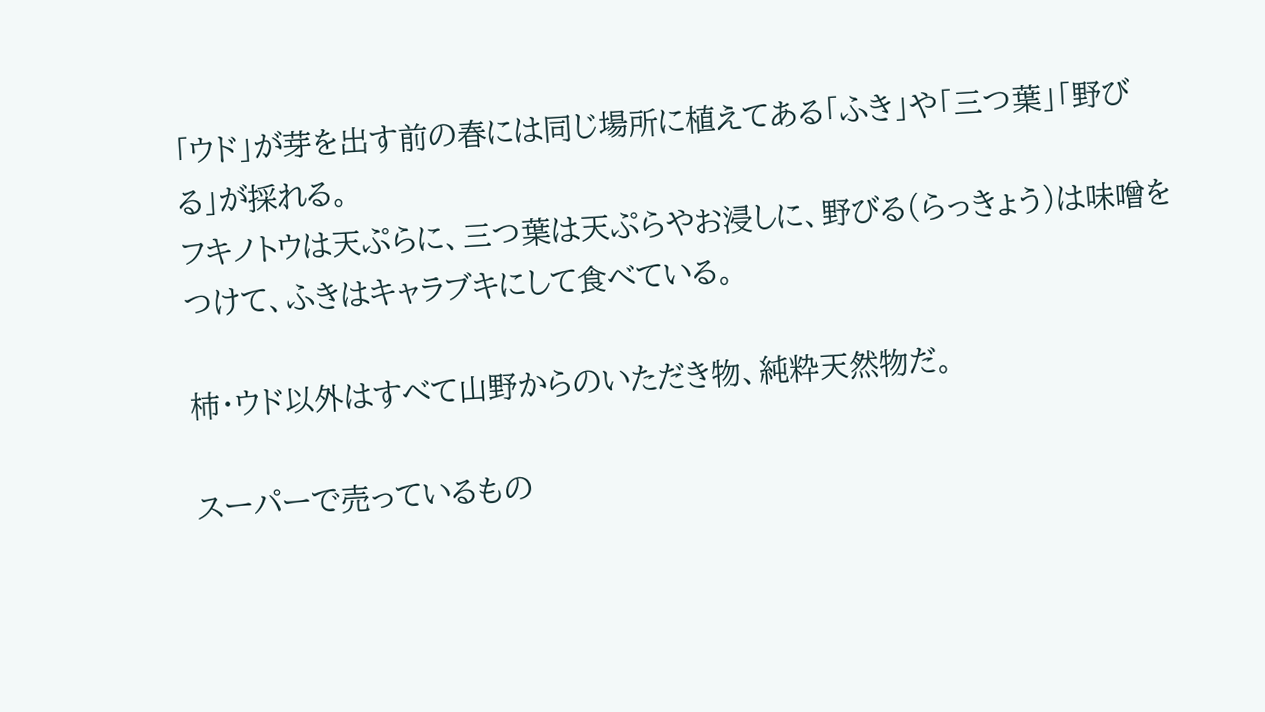「ウド」が芽を出す前の春には同じ場所に植えてある「ふき」や「三つ葉」「野びる」が採れる。
フキノトウは天ぷらに、三つ葉は天ぷらやお浸しに、野びる(らっきょう)は味噌をつけて、ふきはキャラブキにして食べている。

柿・ウド以外はすべて山野からのいただき物、純粋天然物だ。

スーパーで売っているもの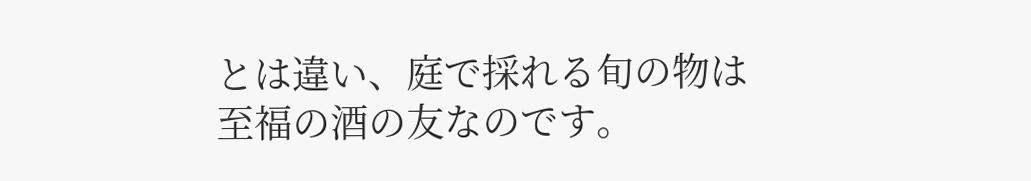とは違い、庭で採れる旬の物は至福の酒の友なのです。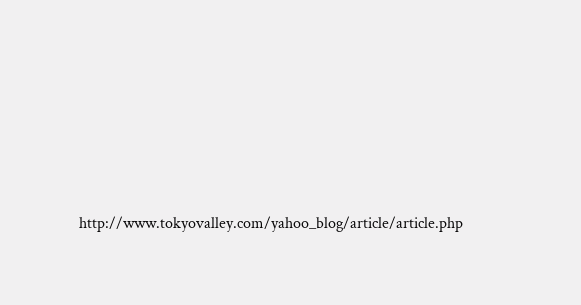http://www.tokyovalley.com/yahoo_blog/article/article.php